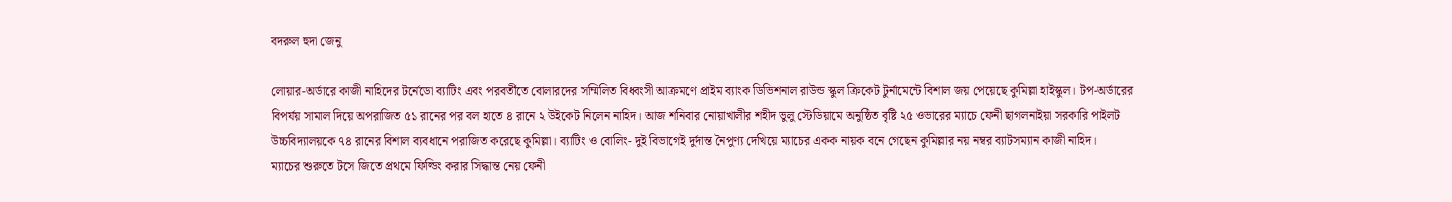বদরুল হুদা জেনু

লোয়ার-অর্ডারে কাজী নাহিদের টর্নেডো ব্যাটিং এবং পরবর্তীতে বোলারদের সম্মিলিত বিধ্বংসী আক্রমণে প্রাইম ব্যাংক ডিভিশনাল রাউন্ড স্কুল ক্রিকেট টুর্নামেন্টে বিশাল জয় পেয়েছে কুমিল্লা হাইস্কুল। টপ-অর্ডারের বিপর্যয় সামাল দিয়ে অপরাজিত ৫১ রানের পর বল হাতে ৪ রানে ২ উইকেট নিলেন নাহিদ। আজ শনিবার নোয়াখালীর শহীদ ভুলু স্টেডিয়ামে অনুষ্ঠিত বৃষ্টি ২৫ ওভারের ম্যাচে ফেনী ছাগলনাইয়া সরকারি পাইলট উচ্চবিদ্যালয়কে ৭৪ রানের বিশাল ব্যবধানে পরাজিত করেছে কুমিল্লা। ব্যাটিং ও বোলিং- দুই বিভাগেই দুর্দান্ত নৈপুণ্য দেখিয়ে ম্যাচের একক নায়ক বনে গেছেন কুমিল্লার নয় নম্বর ব্যাটসম্যান কাজী নাহিদ।
ম্যাচের শুরুতে টসে জিতে প্রথমে ফিল্ডিং করার সিদ্ধান্ত নেয় ফেনী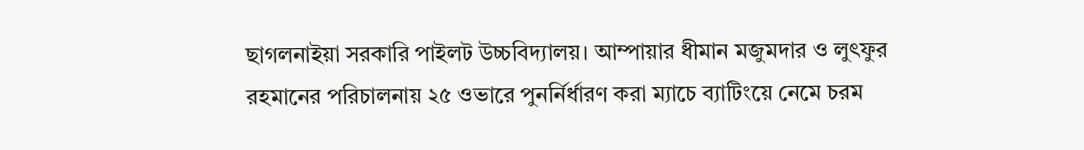ছাগলনাইয়া সরকারি পাইলট উচ্চবিদ্যালয়। আম্পায়ার ধীমান মজুমদার ও লুৎফুর রহমানের পরিচালনায় ২৫ ওভারে পুনর্নির্ধারণ করা ম্যাচে ব্যাটিংয়ে নেমে চরম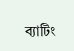ব্যাটিং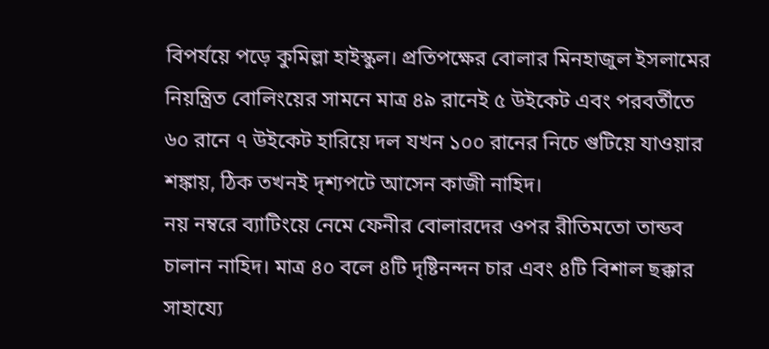বিপর্যয়ে পড়ে কুমিল্লা হাইস্কুল। প্রতিপক্ষের বোলার মিনহাজুল ইসলামের নিয়ন্ত্রিত বোলিংয়ের সামনে মাত্র ৪৯ রানেই ৫ উইকেট এবং পরবর্তীতে ৬০ রানে ৭ উইকেট হারিয়ে দল যখন ১০০ রানের নিচে গুটিয়ে যাওয়ার শঙ্কায়, ঠিক তখনই দৃশ্যপটে আসেন কাজী নাহিদ।
নয় নম্বরে ব্যাটিংয়ে নেমে ফেনীর বোলারদের ওপর রীতিমতো তান্ডব চালান নাহিদ। মাত্র ৪০ বলে ৪টি দৃষ্টিনন্দন চার এবং ৪টি বিশাল ছক্কার সাহায্যে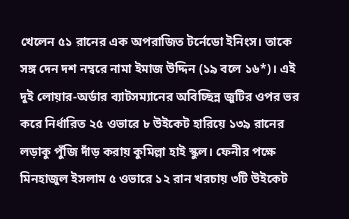খেলেন ৫১ রানের এক অপরাজিত টর্নেডো ইনিংস। তাকে সঙ্গ দেন দশ নম্বরে নামা ইমাজ উদ্দিন (১৯ বলে ১৬*)। এই দুই লোয়ার-অর্ডার ব্যাটসম্যানের অবিচ্ছিন্ন জুটির ওপর ভর করে নির্ধারিত ২৫ ওভারে ৮ উইকেট হারিয়ে ১৩৯ রানের লড়াকু পুঁজি দাঁড় করায় কুমিল্লা হাই স্কুল। ফেনীর পক্ষে মিনহাজুল ইসলাম ৫ ওভারে ১২ রান খরচায় ৩টি উইকেট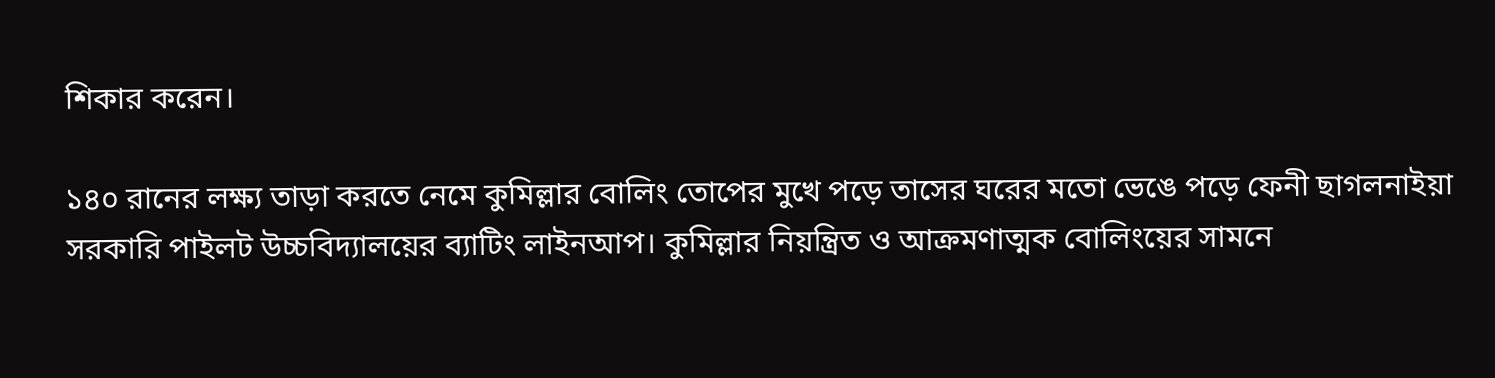শিকার করেন।

১৪০ রানের লক্ষ্য তাড়া করতে নেমে কুমিল্লার বোলিং তোপের মুখে পড়ে তাসের ঘরের মতো ভেঙে পড়ে ফেনী ছাগলনাইয়া সরকারি পাইলট উচ্চবিদ্যালয়ের ব্যাটিং লাইনআপ। কুমিল্লার নিয়ন্ত্রিত ও আক্রমণাত্মক বোলিংয়ের সামনে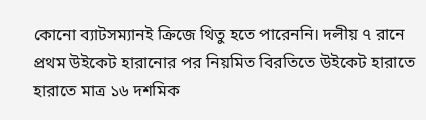কোনো ব্যাটসম্যানই ক্রিজে থিতু হতে পারেননি। দলীয় ৭ রানে প্রথম উইকেট হারানোর পর নিয়মিত বিরতিতে উইকেট হারাতে হারাতে মাত্র ১৬ দশমিক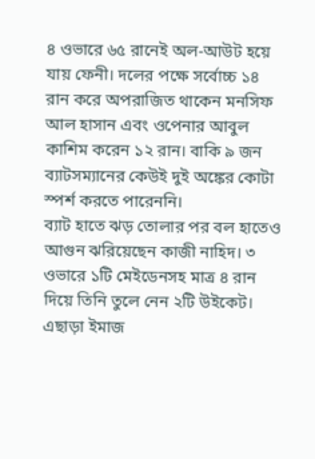৪ ওভারে ৬৫ রানেই অল-আউট হয়ে যায় ফেনী। দলের পক্ষে সর্বোচ্চ ১৪ রান করে অপরাজিত থাকেন মনসিফ আল হাসান এবং ওপেনার আবুল কাশিম করেন ১২ রান। বাকি ৯ জন ব্যাটসম্যানের কেউই দুই অঙ্কের কোটা স্পর্শ করতে পারেননি।
ব্যাট হাতে ঝড় তোলার পর বল হাতেও আগুন ঝরিয়েছেন কাজী নাহিদ। ৩ ওভারে ১টি মেইডেনসহ মাত্র ৪ রান দিয়ে তিনি তুলে নেন ২টি উইকেট। এছাড়া ইমাজ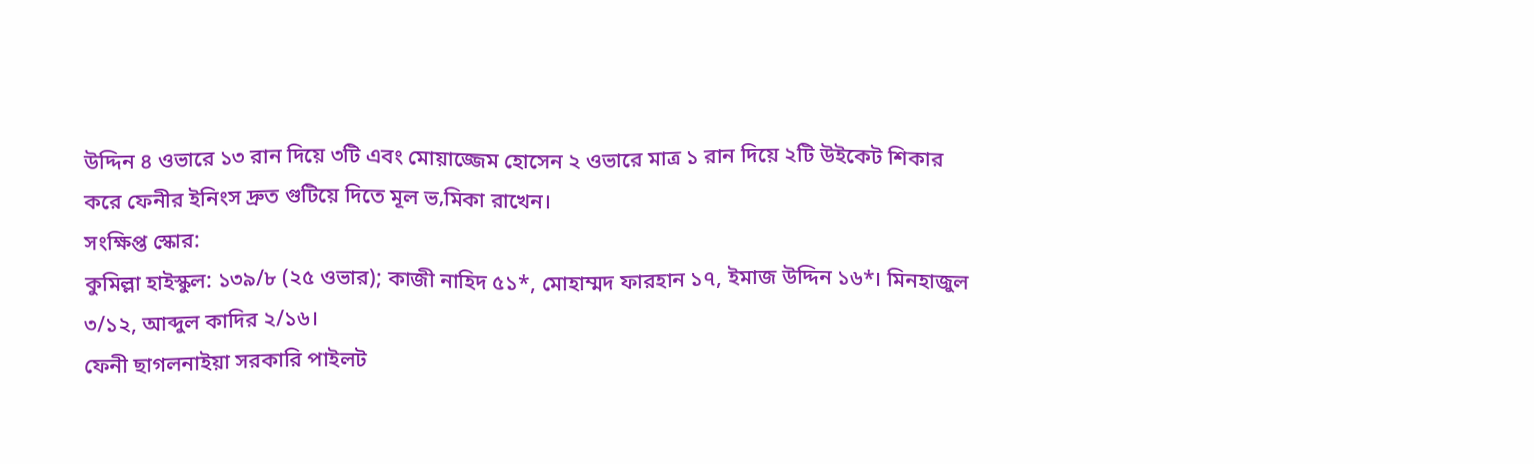উদ্দিন ৪ ওভারে ১৩ রান দিয়ে ৩টি এবং মোয়াজ্জেম হোসেন ২ ওভারে মাত্র ১ রান দিয়ে ২টি উইকেট শিকার করে ফেনীর ইনিংস দ্রুত গুটিয়ে দিতে মূল ভ‚মিকা রাখেন।
সংক্ষিপ্ত স্কোর:
কুমিল্লা হাইস্কুল: ১৩৯/৮ (২৫ ওভার); কাজী নাহিদ ৫১*, মোহাম্মদ ফারহান ১৭, ইমাজ উদ্দিন ১৬*। মিনহাজুল ৩/১২, আব্দুল কাদির ২/১৬।
ফেনী ছাগলনাইয়া সরকারি পাইলট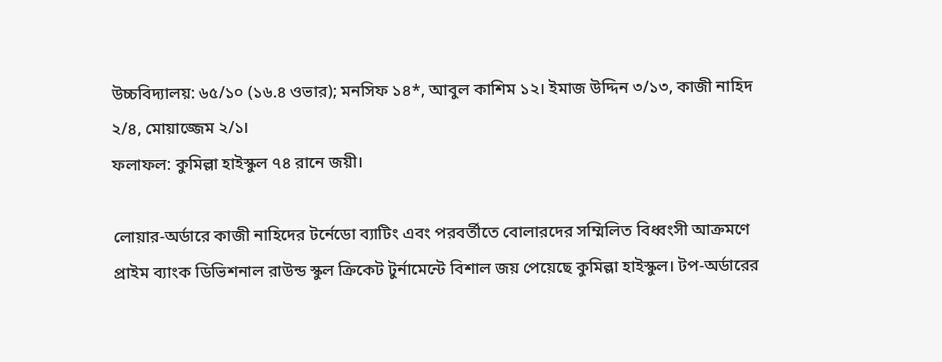উচ্চবিদ্যালয়: ৬৫/১০ (১৬.৪ ওভার); মনসিফ ১৪*, আবুল কাশিম ১২। ইমাজ উদ্দিন ৩/১৩, কাজী নাহিদ ২/৪, মোয়াজ্জেম ২/১।
ফলাফল: কুমিল্লা হাইস্কুল ৭৪ রানে জয়ী।

লোয়ার-অর্ডারে কাজী নাহিদের টর্নেডো ব্যাটিং এবং পরবর্তীতে বোলারদের সম্মিলিত বিধ্বংসী আক্রমণে প্রাইম ব্যাংক ডিভিশনাল রাউন্ড স্কুল ক্রিকেট টুর্নামেন্টে বিশাল জয় পেয়েছে কুমিল্লা হাইস্কুল। টপ-অর্ডারের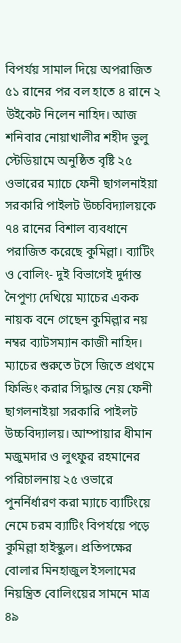বিপর্যয় সামাল দিয়ে অপরাজিত ৫১ রানের পর বল হাতে ৪ রানে ২ উইকেট নিলেন নাহিদ। আজ শনিবার নোয়াখালীর শহীদ ভুলু স্টেডিয়ামে অনুষ্ঠিত বৃষ্টি ২৫ ওভারের ম্যাচে ফেনী ছাগলনাইয়া সরকারি পাইলট উচ্চবিদ্যালয়কে ৭৪ রানের বিশাল ব্যবধানে পরাজিত করেছে কুমিল্লা। ব্যাটিং ও বোলিং- দুই বিভাগেই দুর্দান্ত নৈপুণ্য দেখিয়ে ম্যাচের একক নায়ক বনে গেছেন কুমিল্লার নয় নম্বর ব্যাটসম্যান কাজী নাহিদ।
ম্যাচের শুরুতে টসে জিতে প্রথমে ফিল্ডিং করার সিদ্ধান্ত নেয় ফেনী ছাগলনাইয়া সরকারি পাইলট উচ্চবিদ্যালয়। আম্পায়ার ধীমান মজুমদার ও লুৎফুর রহমানের পরিচালনায় ২৫ ওভারে পুনর্নির্ধারণ করা ম্যাচে ব্যাটিংয়ে নেমে চরম ব্যাটিং বিপর্যয়ে পড়ে কুমিল্লা হাইস্কুল। প্রতিপক্ষের বোলার মিনহাজুল ইসলামের নিয়ন্ত্রিত বোলিংয়ের সামনে মাত্র ৪৯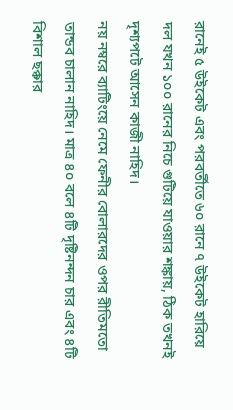রানেই ৫ উইকেট এবং পরবর্তীতে ৬০ রানে ৭ উইকেট হারিয়ে দল যখন ১০০ রানের নিচে গুটিয়ে যাওয়ার শঙ্কায়, ঠিক তখনই দৃশ্যপটে আসেন কাজী নাহিদ।
নয় নম্বরে ব্যাটিংয়ে নেমে ফেনীর বোলারদের ওপর রীতিমতো তান্ডব চালান নাহিদ। মাত্র ৪০ বলে ৪টি দৃষ্টিনন্দন চার এবং ৪টি বিশাল ছক্কার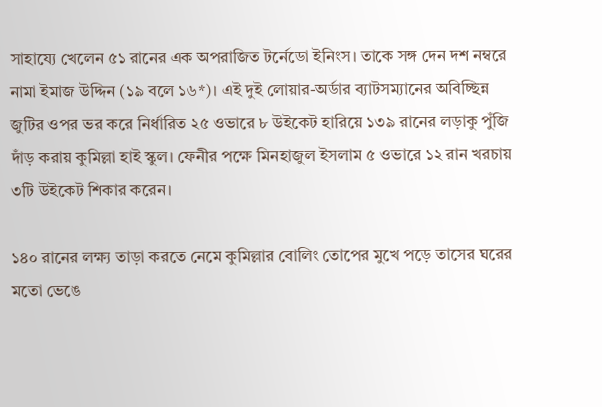সাহায্যে খেলেন ৫১ রানের এক অপরাজিত টর্নেডো ইনিংস। তাকে সঙ্গ দেন দশ নম্বরে নামা ইমাজ উদ্দিন (১৯ বলে ১৬*)। এই দুই লোয়ার-অর্ডার ব্যাটসম্যানের অবিচ্ছিন্ন জুটির ওপর ভর করে নির্ধারিত ২৫ ওভারে ৮ উইকেট হারিয়ে ১৩৯ রানের লড়াকু পুঁজি দাঁড় করায় কুমিল্লা হাই স্কুল। ফেনীর পক্ষে মিনহাজুল ইসলাম ৫ ওভারে ১২ রান খরচায় ৩টি উইকেট শিকার করেন।

১৪০ রানের লক্ষ্য তাড়া করতে নেমে কুমিল্লার বোলিং তোপের মুখে পড়ে তাসের ঘরের মতো ভেঙে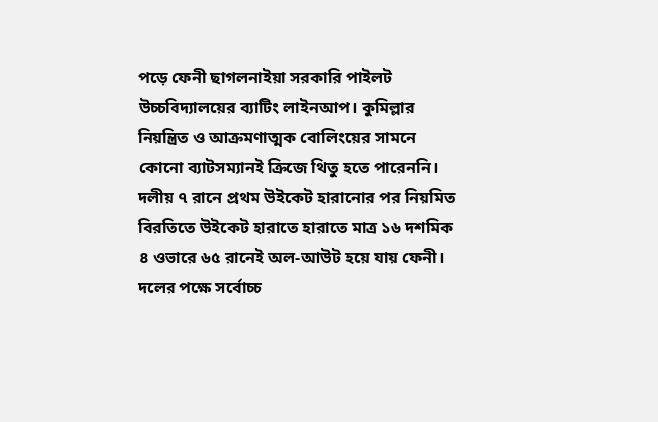পড়ে ফেনী ছাগলনাইয়া সরকারি পাইলট উচ্চবিদ্যালয়ের ব্যাটিং লাইনআপ। কুমিল্লার নিয়ন্ত্রিত ও আক্রমণাত্মক বোলিংয়ের সামনে কোনো ব্যাটসম্যানই ক্রিজে থিতু হতে পারেননি। দলীয় ৭ রানে প্রথম উইকেট হারানোর পর নিয়মিত বিরতিতে উইকেট হারাতে হারাতে মাত্র ১৬ দশমিক ৪ ওভারে ৬৫ রানেই অল-আউট হয়ে যায় ফেনী। দলের পক্ষে সর্বোচ্চ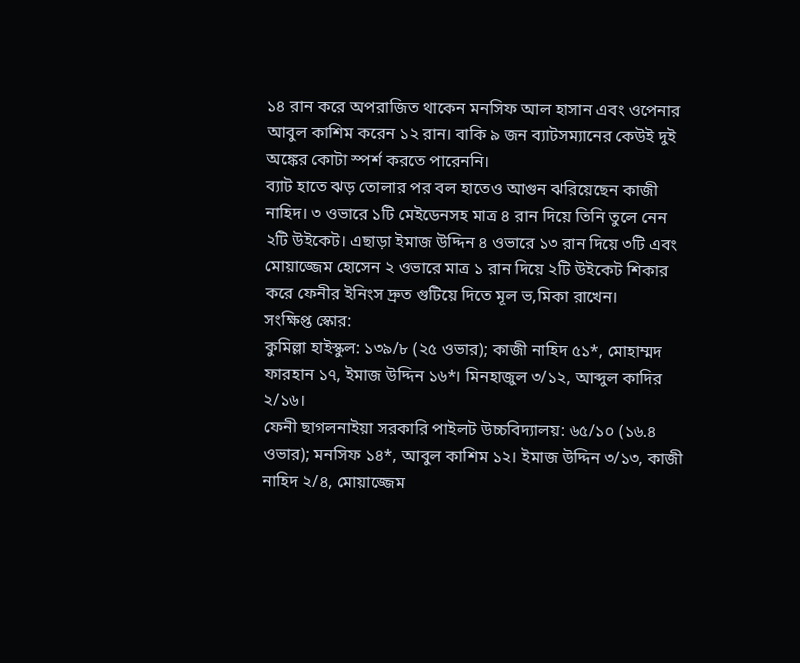১৪ রান করে অপরাজিত থাকেন মনসিফ আল হাসান এবং ওপেনার আবুল কাশিম করেন ১২ রান। বাকি ৯ জন ব্যাটসম্যানের কেউই দুই অঙ্কের কোটা স্পর্শ করতে পারেননি।
ব্যাট হাতে ঝড় তোলার পর বল হাতেও আগুন ঝরিয়েছেন কাজী নাহিদ। ৩ ওভারে ১টি মেইডেনসহ মাত্র ৪ রান দিয়ে তিনি তুলে নেন ২টি উইকেট। এছাড়া ইমাজ উদ্দিন ৪ ওভারে ১৩ রান দিয়ে ৩টি এবং মোয়াজ্জেম হোসেন ২ ওভারে মাত্র ১ রান দিয়ে ২টি উইকেট শিকার করে ফেনীর ইনিংস দ্রুত গুটিয়ে দিতে মূল ভ‚মিকা রাখেন।
সংক্ষিপ্ত স্কোর:
কুমিল্লা হাইস্কুল: ১৩৯/৮ (২৫ ওভার); কাজী নাহিদ ৫১*, মোহাম্মদ ফারহান ১৭, ইমাজ উদ্দিন ১৬*। মিনহাজুল ৩/১২, আব্দুল কাদির ২/১৬।
ফেনী ছাগলনাইয়া সরকারি পাইলট উচ্চবিদ্যালয়: ৬৫/১০ (১৬.৪ ওভার); মনসিফ ১৪*, আবুল কাশিম ১২। ইমাজ উদ্দিন ৩/১৩, কাজী নাহিদ ২/৪, মোয়াজ্জেম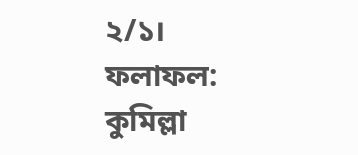২/১।
ফলাফল: কুমিল্লা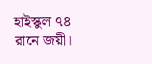হাইস্কুল ৭৪ রানে জয়ী।